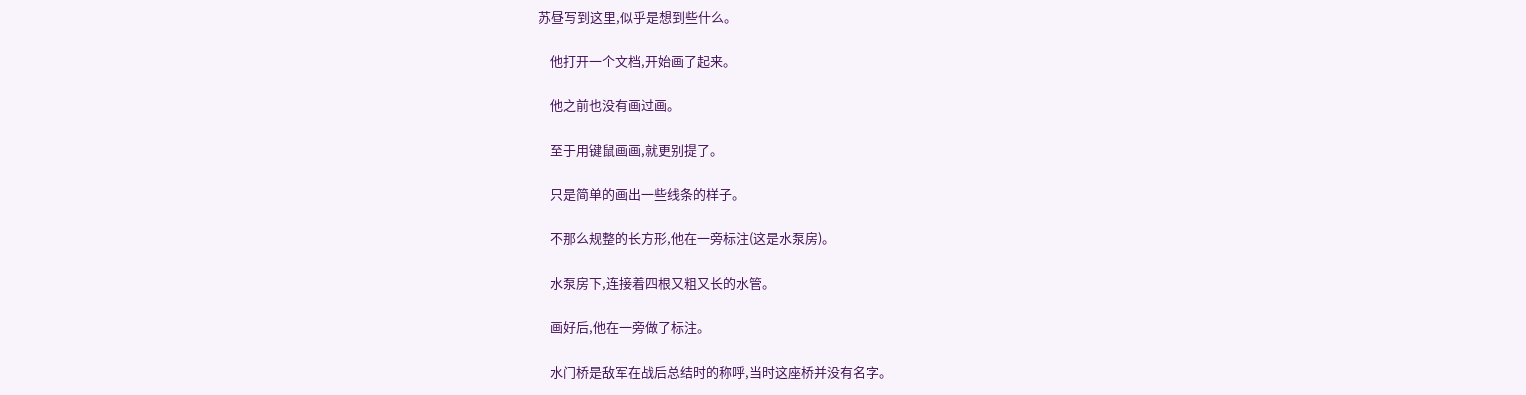苏昼写到这里,似乎是想到些什么。

    他打开一个文档,开始画了起来。

    他之前也没有画过画。

    至于用键鼠画画,就更别提了。

    只是简单的画出一些线条的样子。

    不那么规整的长方形,他在一旁标注(这是水泵房)。

    水泵房下,连接着四根又粗又长的水管。

    画好后,他在一旁做了标注。

    水门桥是敌军在战后总结时的称呼,当时这座桥并没有名字。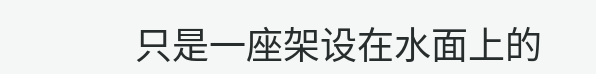只是一座架设在水面上的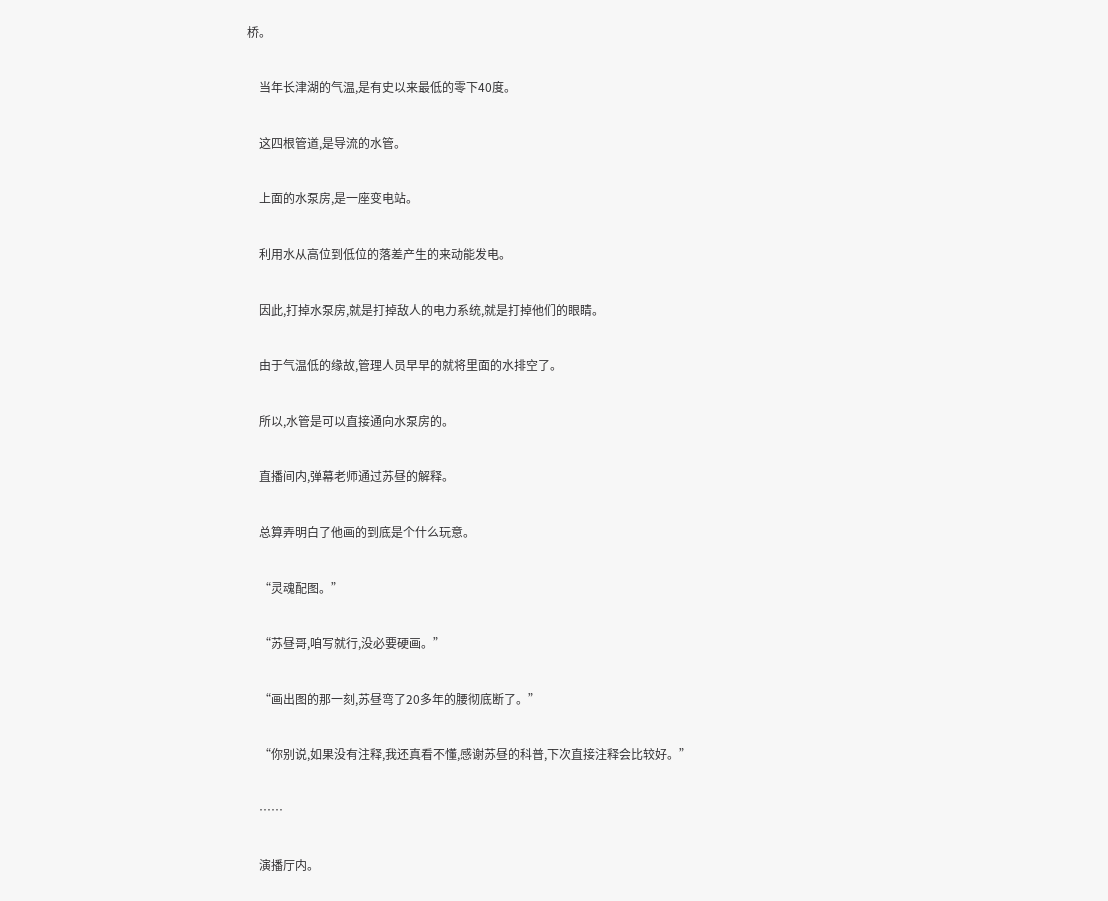桥。

    当年长津湖的气温,是有史以来最低的零下40度。

    这四根管道,是导流的水管。

    上面的水泵房,是一座变电站。

    利用水从高位到低位的落差产生的来动能发电。

    因此,打掉水泵房,就是打掉敌人的电力系统,就是打掉他们的眼睛。

    由于气温低的缘故,管理人员早早的就将里面的水排空了。

    所以,水管是可以直接通向水泵房的。

    直播间内,弹幕老师通过苏昼的解释。

    总算弄明白了他画的到底是个什么玩意。

    “灵魂配图。”

    “苏昼哥,咱写就行,没必要硬画。”

    “画出图的那一刻,苏昼弯了20多年的腰彻底断了。”

    “你别说,如果没有注释,我还真看不懂,感谢苏昼的科普,下次直接注释会比较好。”

    ……

    演播厅内。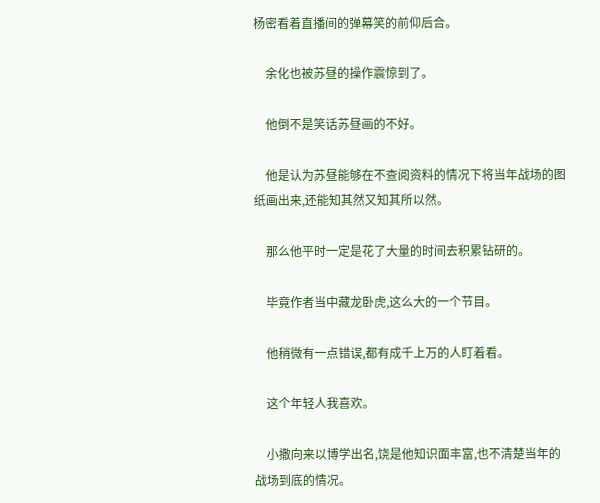杨密看着直播间的弹幕笑的前仰后合。

    余化也被苏昼的操作震惊到了。

    他倒不是笑话苏昼画的不好。

    他是认为苏昼能够在不查阅资料的情况下将当年战场的图纸画出来,还能知其然又知其所以然。

    那么他平时一定是花了大量的时间去积累钻研的。

    毕竟作者当中藏龙卧虎,这么大的一个节目。

    他稍微有一点错误,都有成千上万的人盯着看。

    这个年轻人我喜欢。

    小撒向来以博学出名,饶是他知识面丰富,也不清楚当年的战场到底的情况。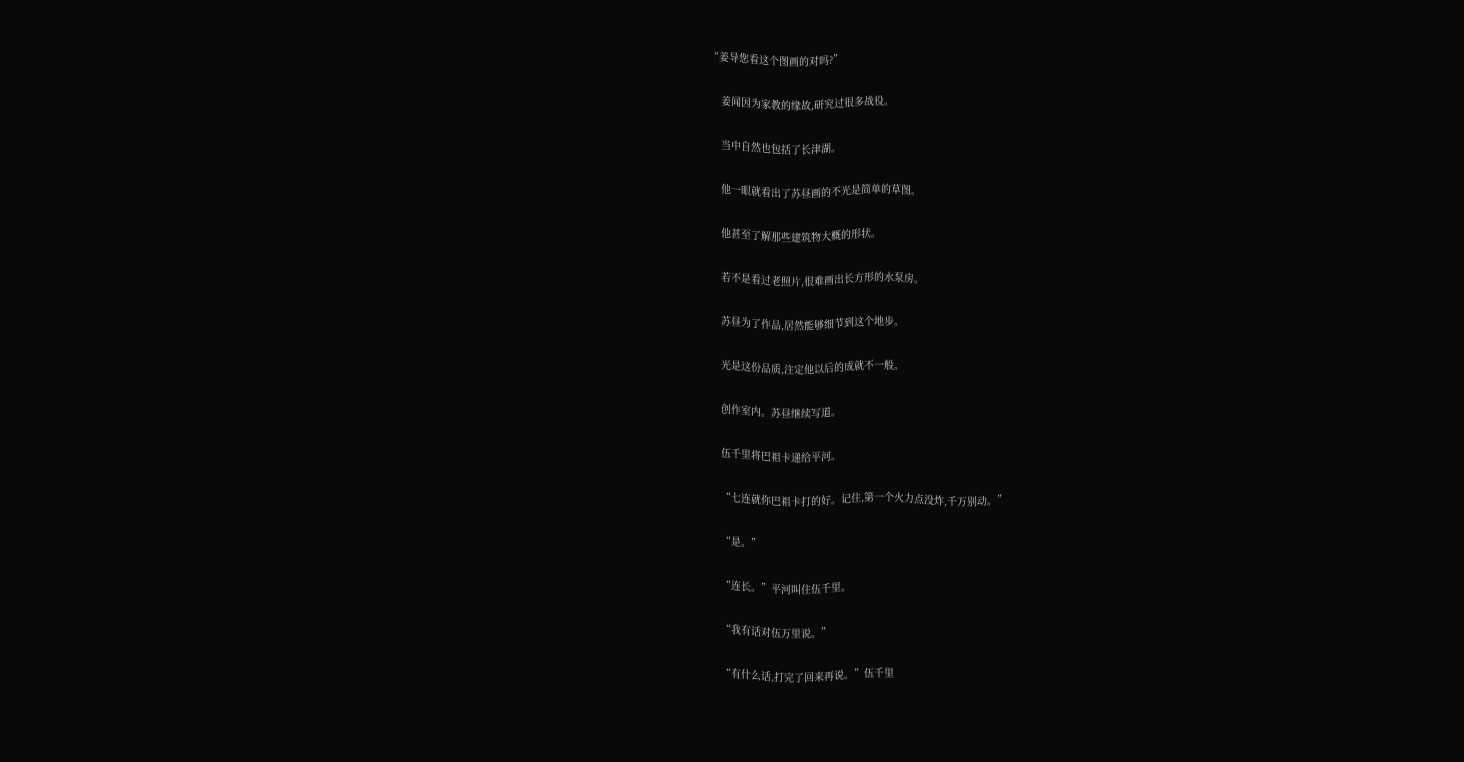“姜导您看这个图画的对吗?”

    姜闻因为家教的缘故,研究过很多战役。

    当中自然也包括了长津湖。

    他一眼就看出了苏昼画的不光是简单的草图。

    他甚至了解那些建筑物大概的形状。

    若不是看过老照片,很难画出长方形的水泵房。

    苏昼为了作品,居然能够细节到这个地步。

    光是这份品质,注定他以后的成就不一般。

    创作室内。苏昼继续写道。

    伍千里将巴祖卡递给平河。

    “七连就你巴祖卡打的好。记住,第一个火力点没炸,千万别动。”

    “是。”

    “连长。”平河叫住伍千里。

    “我有话对伍万里说。”

    “有什么话,打完了回来再说。”伍千里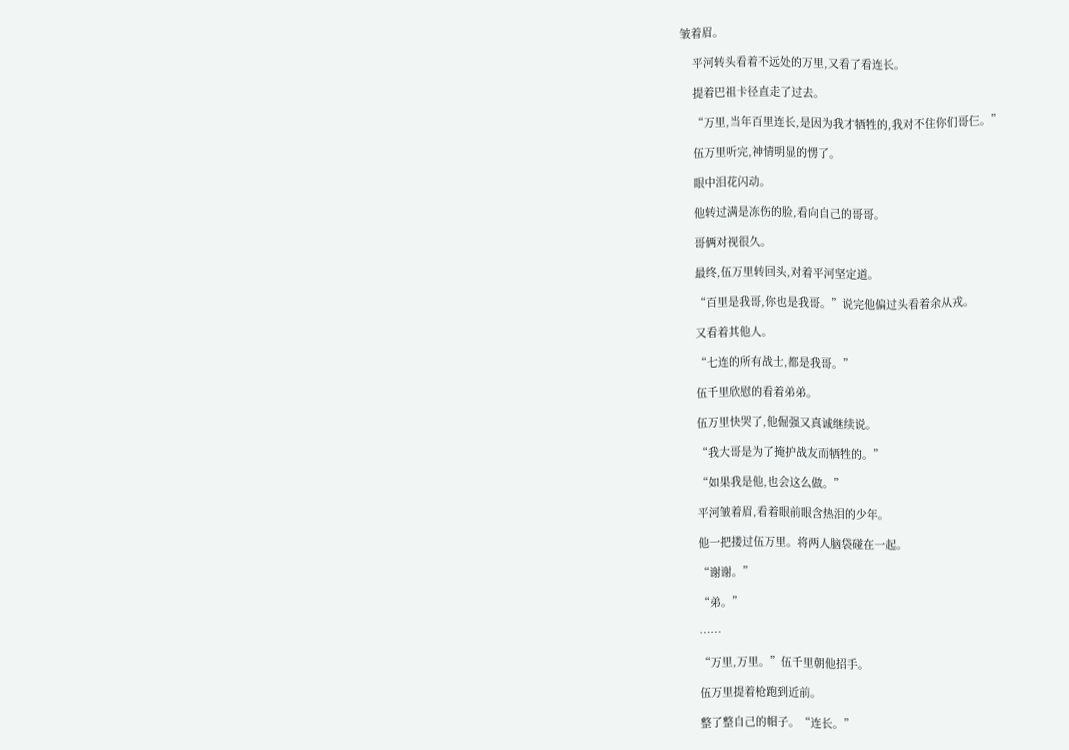皱着眉。

    平河转头看着不远处的万里,又看了看连长。

    提着巴祖卡径直走了过去。

    “万里,当年百里连长,是因为我才牺牲的,我对不住你们哥仨。”

    伍万里听完,神情明显的愣了。

    眼中泪花闪动。

    他转过满是冻伤的脸,看向自己的哥哥。

    哥俩对视很久。

    最终,伍万里转回头,对着平河坚定道。

    “百里是我哥,你也是我哥。”说完他偏过头看着余从戎。

    又看着其他人。

    “七连的所有战士,都是我哥。”

    伍千里欣慰的看着弟弟。

    伍万里快哭了,他倔强又真诚继续说。

    “我大哥是为了掩护战友而牺牲的。”

    “如果我是他,也会这么做。”

    平河皱着眉,看着眼前眼含热泪的少年。

    他一把搂过伍万里。将两人脑袋碰在一起。

    “谢谢。”

    “弟。”

    ……

    “万里,万里。”伍千里朝他招手。

    伍万里提着枪跑到近前。

    整了整自己的帽子。“连长。”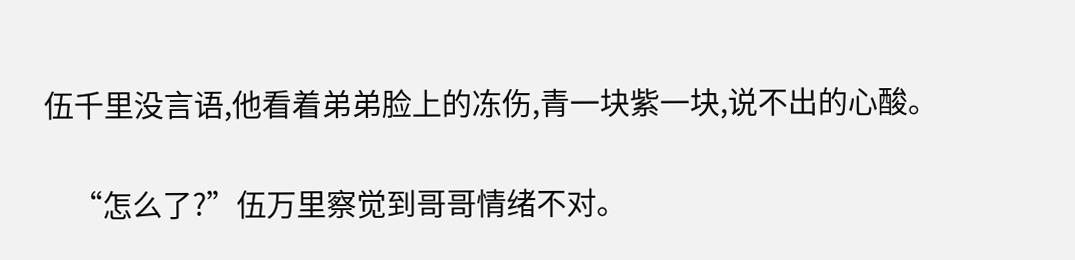伍千里没言语,他看着弟弟脸上的冻伤,青一块紫一块,说不出的心酸。

    “怎么了?”伍万里察觉到哥哥情绪不对。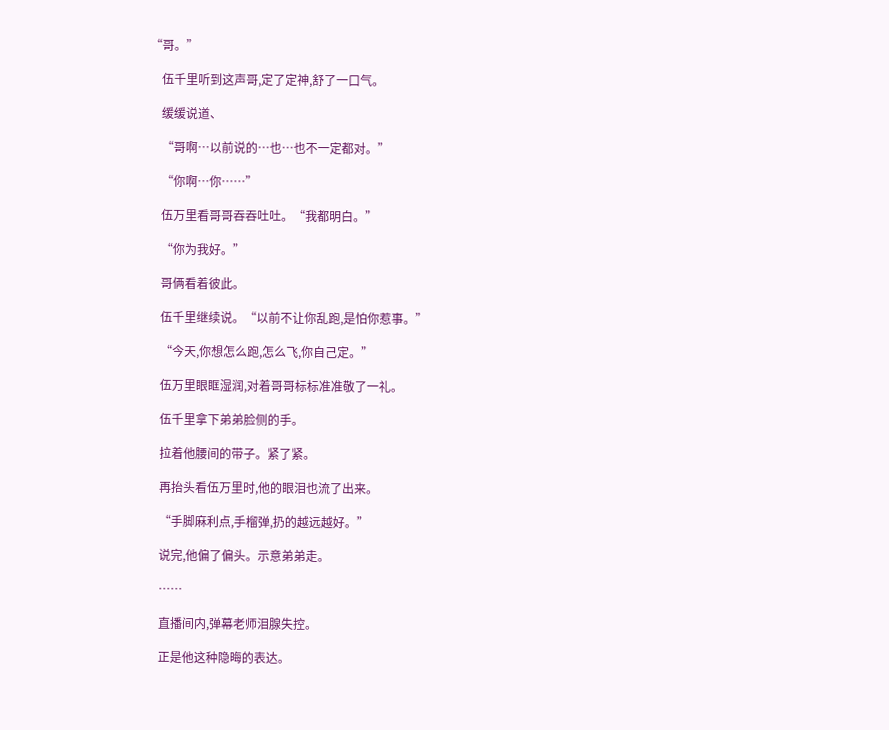“哥。”

    伍千里听到这声哥,定了定神,舒了一口气。

    缓缓说道、

    “哥啊…以前说的…也…也不一定都对。”

    “你啊…你……”

    伍万里看哥哥吞吞吐吐。“我都明白。”

    “你为我好。”

    哥俩看着彼此。

    伍千里继续说。“以前不让你乱跑,是怕你惹事。”

    “今天,你想怎么跑,怎么飞,你自己定。”

    伍万里眼眶湿润,对着哥哥标标准准敬了一礼。

    伍千里拿下弟弟脸侧的手。

    拉着他腰间的带子。紧了紧。

    再抬头看伍万里时,他的眼泪也流了出来。

    “手脚麻利点,手榴弹,扔的越远越好。”

    说完,他偏了偏头。示意弟弟走。

    ……

    直播间内,弹幕老师泪腺失控。

    正是他这种隐晦的表达。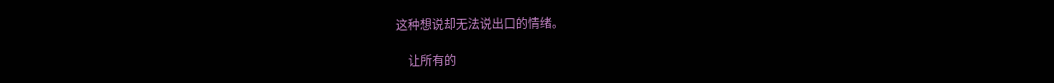这种想说却无法说出口的情绪。

    让所有的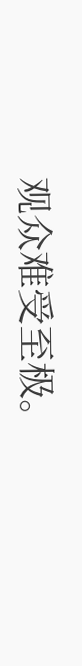观众难受至极。